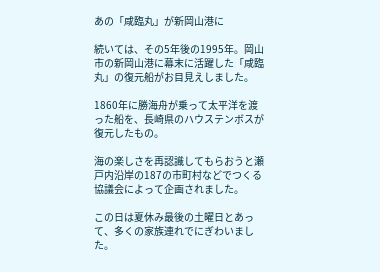あの「咸臨丸」が新岡山港に

続いては、その5年後の1995年。岡山市の新岡山港に幕末に活躍した「咸臨丸」の復元船がお目見えしました。

1860年に勝海舟が乗って太平洋を渡った船を、長崎県のハウステンボスが復元したもの。

海の楽しさを再認識してもらおうと瀬戸内沿岸の187の市町村などでつくる協議会によって企画されました。

この日は夏休み最後の土曜日とあって、多くの家族連れでにぎわいました。